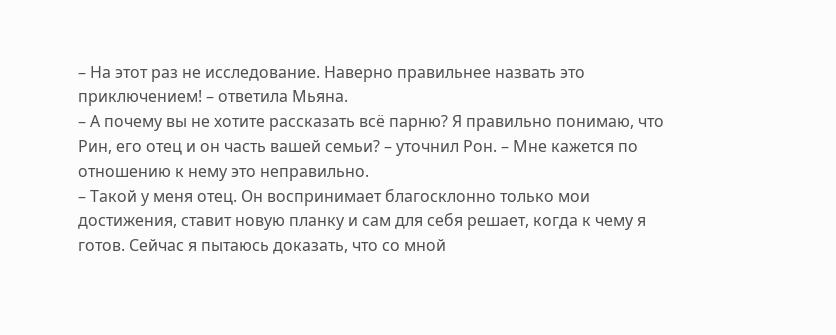– На этот раз не исследование. Наверно правильнее назвать это приключением! – ответила Мьяна.
– А почему вы не хотите рассказать всё парню? Я правильно понимаю, что Рин, его отец и он часть вашей семьи? – уточнил Рон. – Мне кажется по отношению к нему это неправильно.
– Такой у меня отец. Он воспринимает благосклонно только мои достижения, ставит новую планку и сам для себя решает, когда к чему я готов. Сейчас я пытаюсь доказать, что со мной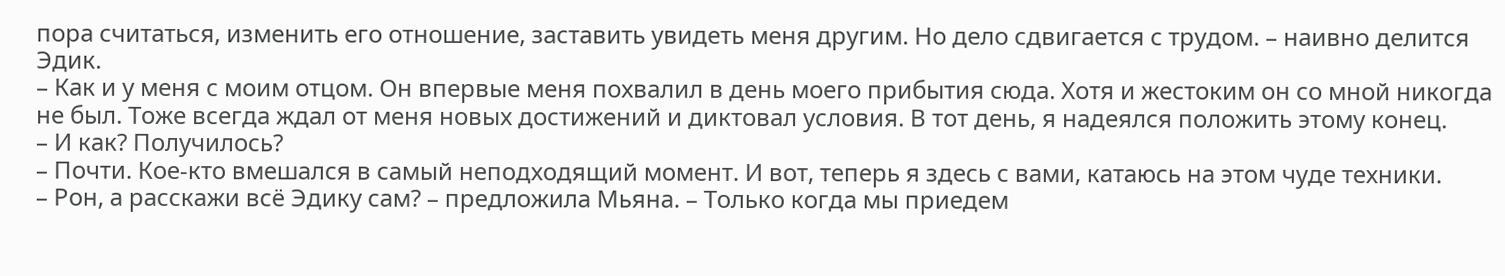пора считаться, изменить его отношение, заставить увидеть меня другим. Но дело сдвигается с трудом. – наивно делится Эдик.
– Как и у меня с моим отцом. Он впервые меня похвалил в день моего прибытия сюда. Хотя и жестоким он со мной никогда не был. Тоже всегда ждал от меня новых достижений и диктовал условия. В тот день, я надеялся положить этому конец.
– И как? Получилось?
– Почти. Кое-кто вмешался в самый неподходящий момент. И вот, теперь я здесь с вами, катаюсь на этом чуде техники.
– Рон, а расскажи всё Эдику сам? – предложила Мьяна. – Только когда мы приедем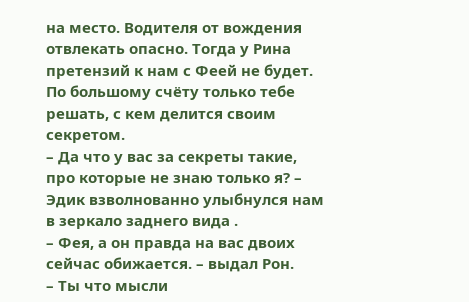на место. Водителя от вождения отвлекать опасно. Тогда у Рина претензий к нам с Феей не будет. По большому счёту только тебе решать, с кем делится своим секретом.
– Да что у вас за секреты такие, про которые не знаю только я? – Эдик взволнованно улыбнулся нам в зеркало заднего вида .
– Фея, а он правда на вас двоих сейчас обижается. – выдал Рон.
– Ты что мысли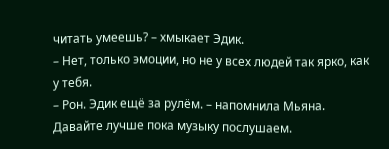читать умеешь? – хмыкает Эдик.
– Нет, только эмоции, но не у всех людей так ярко, как у тебя.
– Рон. Эдик ещё за рулём. – напомнила Мьяна. Давайте лучше пока музыку послушаем.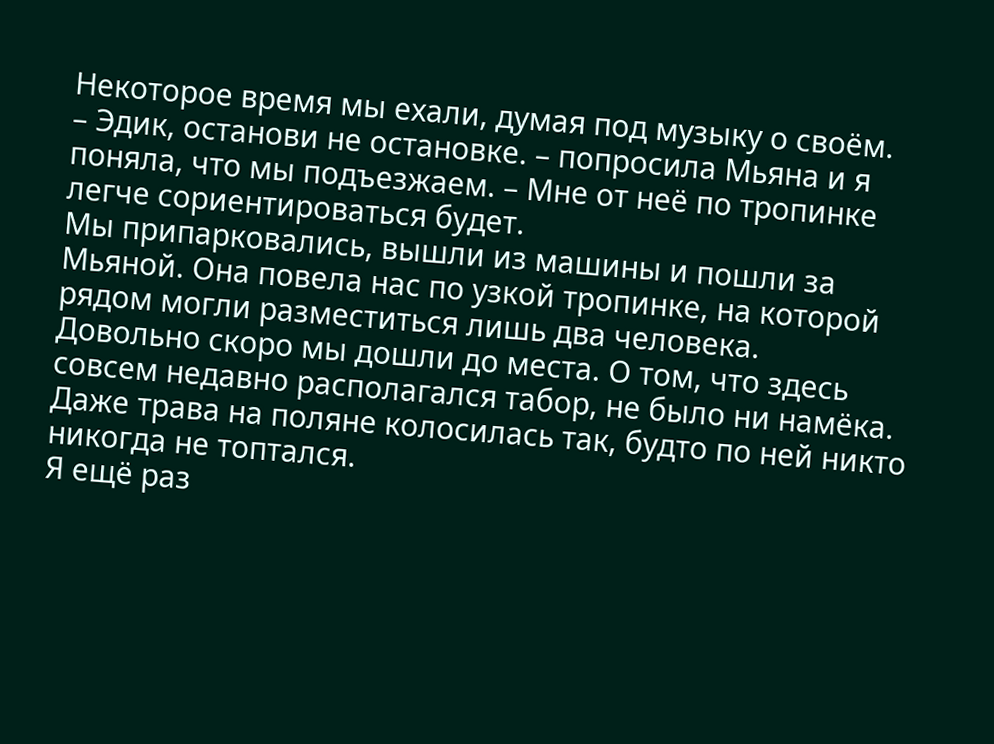Некоторое время мы ехали, думая под музыку о своём.
– Эдик, останови не остановке. – попросила Мьяна и я поняла, что мы подъезжаем. – Мне от неё по тропинке легче сориентироваться будет.
Мы припарковались, вышли из машины и пошли за Мьяной. Она повела нас по узкой тропинке, на которой рядом могли разместиться лишь два человека.
Довольно скоро мы дошли до места. О том, что здесь совсем недавно располагался табор, не было ни намёка. Даже трава на поляне колосилась так, будто по ней никто никогда не топтался.
Я ещё раз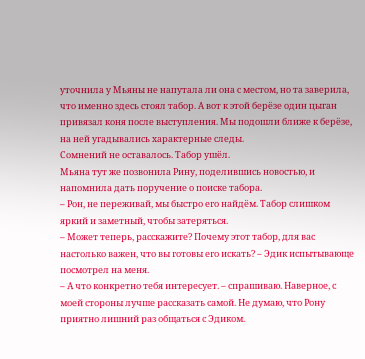уточнила у Мьяны не напутала ли она с местом, но та заверила, что именно здесь стоял табор. А вот к этой берёзе один цыган привязал коня после выступления. Мы подошли ближе к берёзе, на ней угадывались характерные следы.
Сомнений не оставалось. Табор ушёл.
Мьяна тут же позвонила Рину, поделившись новостью, и напомнила дать поручение о поиске табора.
– Рон, не переживай, мы быстро его найдём. Табор слишком яркий и заметный, чтобы затеряться.
– Может теперь, расскажите? Почему этот табор, для вас настолько важен, что вы готовы его искать? – Эдик испытывающе посмотрел на меня.
– А что конкретно тебя интересует. – спрашиваю. Наверное, с моей стороны лучше рассказать самой. Не думаю, что Рону приятно лишний раз общаться с Эдиком.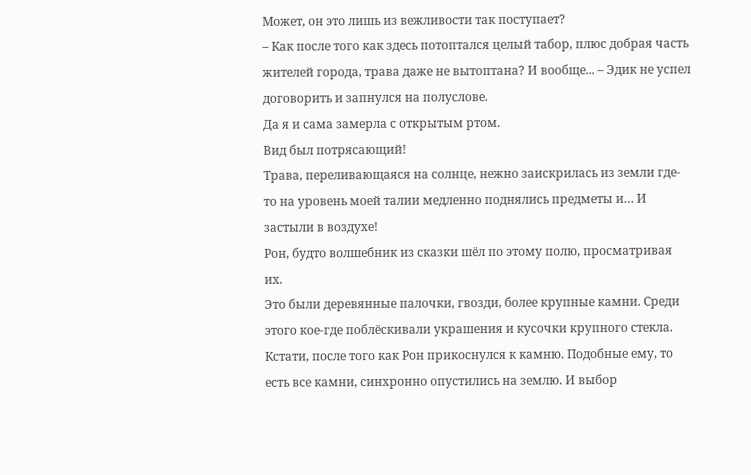Может, он это лишь из вежливости так поступает?
– Как после того как здесь потоптался целый табор, плюс добрая часть жителей города, трава даже не вытоптана? И вообще... – Эдик не успел договорить и запнулся на полуслове.
Да я и сама замерла с открытым ртом.
Вид был потрясающий!
Трава, переливающаяся на солнце, нежно заискрилась из земли где-то на уровень моей талии медленно поднялись предметы и… И застыли в воздухе!
Рон, будто волшебник из сказки шёл по этому полю, просматривая их.
Это были деревянные палочки, гвозди, более крупные камни. Среди этого кое-где поблёскивали украшения и кусочки крупного стекла. Кстати, после того как Рон прикоснулся к камню. Подобные ему, то есть все камни, синхронно опустились на землю. И выбор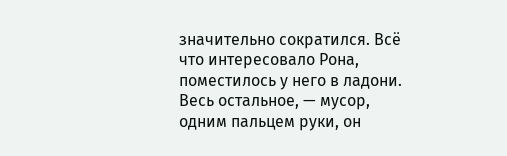значительно сократился. Всё что интересовало Рона, поместилось у него в ладони. Весь остальное, — мусор, одним пальцем руки, он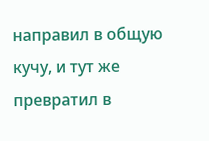направил в общую кучу, и тут же превратил в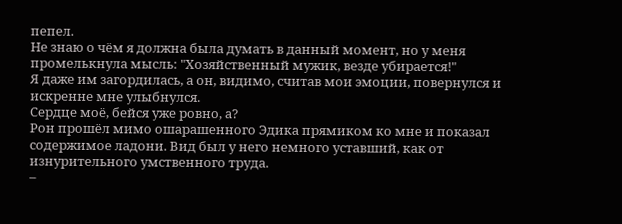пепел.
Не знаю о чём я должна была думать в данный момент, но у меня промелькнула мысль: "Хозяйственный мужик, везде убирается!"
Я даже им загордилась, а он, видимо, считав мои эмоции, повернулся и искренне мне улыбнулся.
Сердце моё, бейся уже ровно, а?
Рон прошёл мимо ошарашенного Эдика прямиком ко мне и показал содержимое ладони. Вид был у него немного уставший, как от изнурительного умственного труда.
–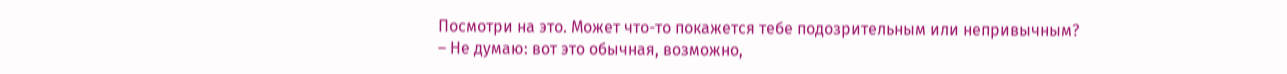Посмотри на это. Может что-то покажется тебе подозрительным или непривычным?
– Не думаю: вот это обычная, возможно,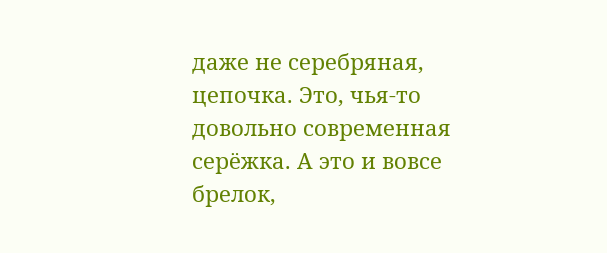даже не серебряная, цепочка. Это, чья-то довольно современная серёжка. А это и вовсе брелок,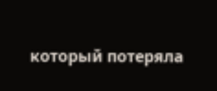который потеряла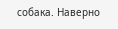собака. Наверно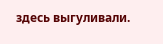здесь выгуливали.